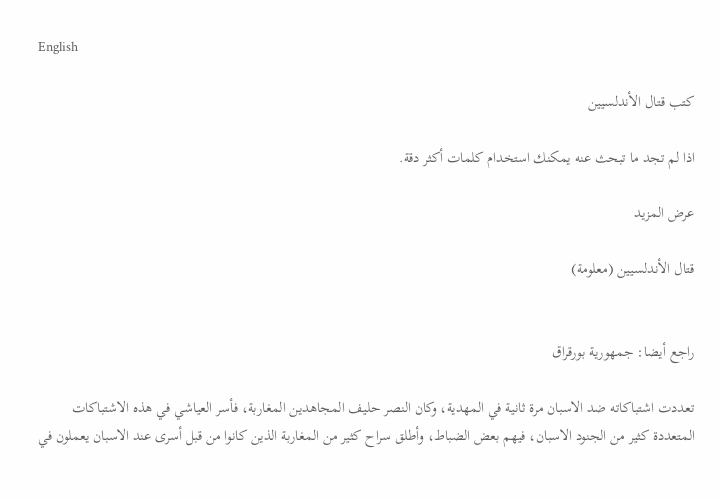English

كتب قتال الأندلسيين

اذا لم تجد ما تبحث عنه يمكنك استخدام كلمات أكثر دقة.

عرض المزيد

قتال الأندلسيين (معلومة)


راجع أيضا: جمهورية بورقراق

تعددت اشتباكاته ضد الاسبان مرة ثانية في المهدية، وكان النصر حليف المجاهدين المغاربة، فأسر العياشي في هذه الاشتباكات المتعددة كثير من الجنود الاسبان، فيهم بعض الضباط، وأطلق سراح كثير من المغاربة الذين كانوا من قبل أسرى عند الاسبان يعملون في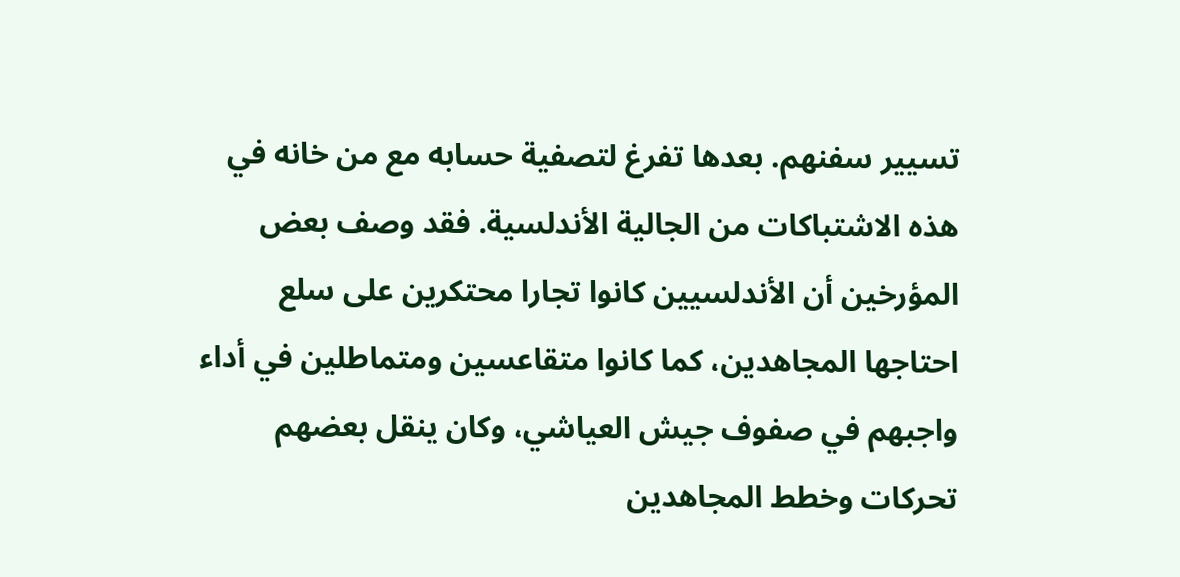تسيير سفنهم. بعدها تفرغ لتصفية حسابه مع من خانه في هذه الاشتباكات من الجالية الأندلسية. فقد وصف بعض المؤرخين أن الأندلسيين كانوا تجارا محتكرين على سلع احتاجها المجاهدين، كما كانوا متقاعسين ومتماطلين في أداء واجبهم في صفوف جيش العياشي، وكان ينقل بعضهم تحركات وخطط المجاهدين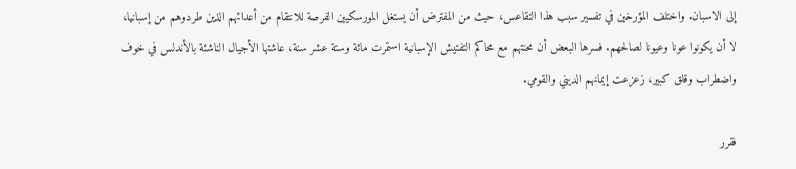إلى الاسبان. واختلف المؤرخين في تفسير سبب هذا التقاعس، حيث من المفترض أن يستغل المورسكيين الفرصة للانتقام من أعدائهم الذين طردوهم من إسبانيا، لا أن يكونوا عونا وعيونا لصالحهم. فسرها البعض أن محنتهم مع محاكم التفتيش الإسبانية استمرت مائة وستة عشر سنة، عاشتها الأجيال الناشئة بالأندلس في خوف واضطراب وقلق كبير، زعزعت إيمانهم الديني والقومي.

فقرر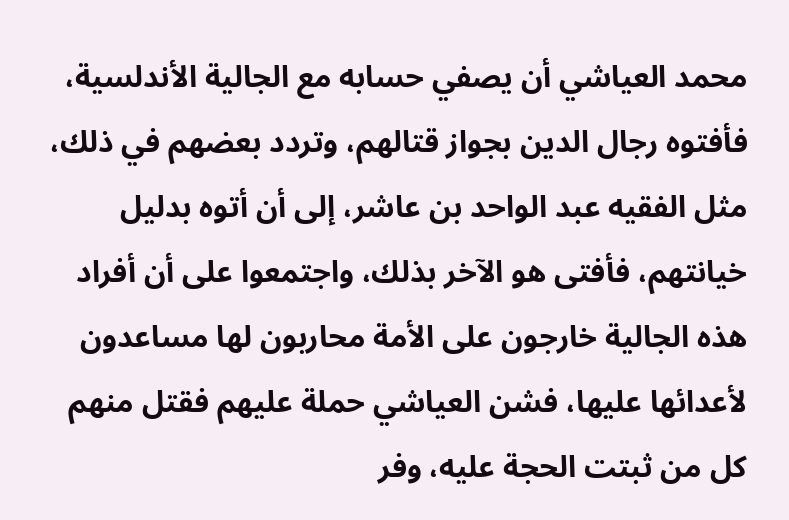محمد العياشي أن يصفي حسابه مع الجالية الأندلسية، فأفتوه رجال الدين بجواز قتالهم، وتردد بعضهم في ذلك، مثل الفقيه عبد الواحد بن عاشر، إلى أن أتوه بدليل خيانتهم، فأفتى هو الآخر بذلك، واجتمعوا على أن أفراد هذه الجالية خارجون على الأمة محاربون لها مساعدون لأعدائها عليها، فشن العياشي حملة عليهم فقتل منهم كل من ثبتت الحجة عليه، وفر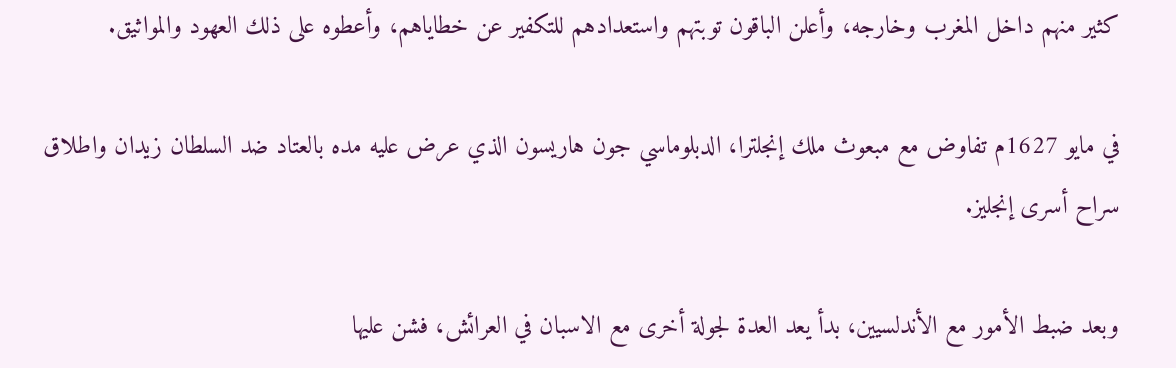كثير منهم داخل المغرب وخارجه، وأعلن الباقون توبتهم واستعدادهم للتكفير عن خطاياهم، وأعطوه على ذلك العهود والمواثيق.

في مايو 1627م تفاوض مع مبعوث ملك إنجلترا، الدبلوماسي جون هاريسون الذي عرض عليه مده بالعتاد ضد السلطان زيدان واطلاق سراح أسرى إنجليز.

وبعد ضبط الأمور مع الأندلسيين، بدأ يعد العدة لجولة أخرى مع الاسبان في العرائش، فشن عليها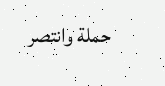حملة وانتصر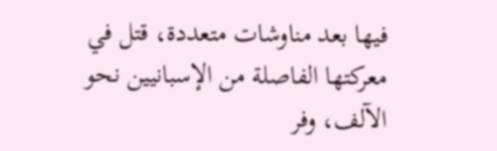فيها بعد مناوشات متعددة، قتل في معركتها الفاصلة من الإسبانيين نحو الآلف، وفر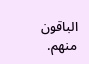الباقون منهم.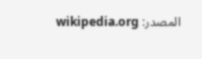المصدر: wikipedia.org